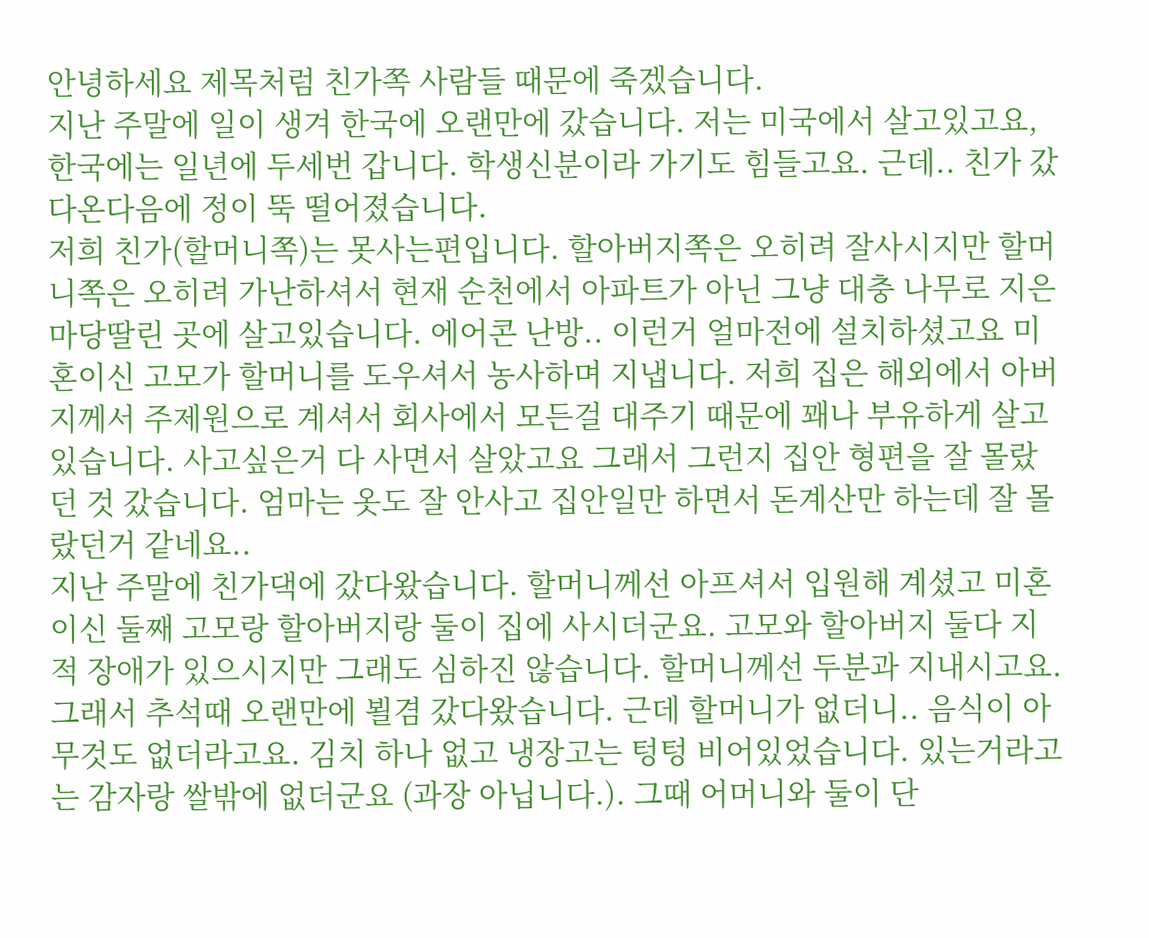안녕하세요 제목처럼 친가쪽 사람들 때문에 죽겠습니다.
지난 주말에 일이 생겨 한국에 오랜만에 갔습니다. 저는 미국에서 살고있고요, 한국에는 일년에 두세번 갑니다. 학생신분이라 가기도 힘들고요. 근데.. 친가 갔다온다음에 정이 뚝 떨어졌습니다.
저희 친가(할머니쪽)는 못사는편입니다. 할아버지쪽은 오히려 잘사시지만 할머니쪽은 오히려 가난하셔서 현재 순천에서 아파트가 아닌 그냥 대충 나무로 지은 마당딸린 곳에 살고있습니다. 에어콘 난방.. 이런거 얼마전에 설치하셨고요 미혼이신 고모가 할머니를 도우셔서 농사하며 지냅니다. 저희 집은 해외에서 아버지께서 주제원으로 계셔서 회사에서 모든걸 대주기 때문에 꽤나 부유하게 살고있습니다. 사고싶은거 다 사면서 살았고요 그래서 그런지 집안 형편을 잘 몰랐던 것 갔습니다. 엄마는 옷도 잘 안사고 집안일만 하면서 돈계산만 하는데 잘 몰랐던거 같네요..
지난 주말에 친가댁에 갔다왔습니다. 할머니께선 아프셔서 입원해 계셨고 미혼이신 둘째 고모랑 할아버지랑 둘이 집에 사시더군요. 고모와 할아버지 둘다 지적 장애가 있으시지만 그래도 심하진 않습니다. 할머니께선 두분과 지내시고요. 그래서 추석때 오랜만에 뵐겸 갔다왔습니다. 근데 할머니가 없더니.. 음식이 아무것도 없더라고요. 김치 하나 없고 냉장고는 텅텅 비어있었습니다. 있는거라고는 감자랑 쌀밖에 없더군요 (과장 아닙니다.). 그때 어머니와 둘이 단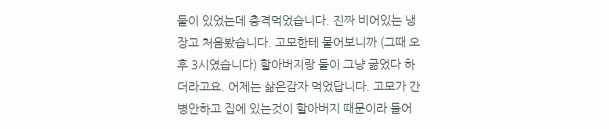둘이 있었는데 충격먹었습니다. 진짜 비어있는 냉장고 처음봤습니다. 고모한테 물어보니까 (그때 오후 3시였습니다) 할아버지랑 둘이 그냥 굶었다 하더라고요. 어제는 삶은감자 먹었답니다. 고모가 간병안하고 집에 있는것이 할아버지 때문이라 들어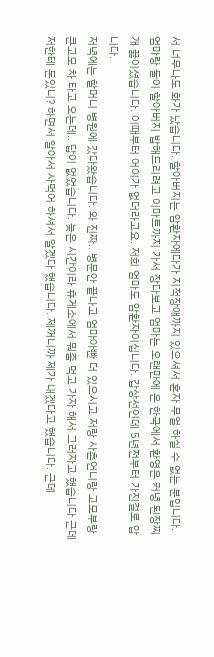서 너무나도 화가 났습니다. 할아버지는 암환자에다가 지적장애까지 있으셔서 혼자 무얼 하실 수 없는 분입니다. 엄마랑 둘이 할아버지 밥해드리려고 이마트까지 가서 장다보고 엄마는 오랜만에 온 한국에서 환영은 커녕 된장찌개 끓이셨습니다. 이때부터 어이가 없더라고요. 저희 엄마도 암환자이십니다. 갑상선인데 5년전부터 가진걸로 압니다.
저녁에는 할머니 병원에 갔다왔습니다. 와 진짜.. 병문안 끝나고 엄마아빤 더 있으시고 저랑 사촌언니랑 고모부랑 큰고모 차 타고 오는데.. 답이 없었습니다. 늦은 시간이라 휴게소에서 뭐좀 먹고 가자 해서 그러자고 했습니다 근데 저한테 돈있니? 하면서 알아서 사먹어 하셔서 알겠다 했습니다. 제꺼니까 제가 내겠다고 했습니다. 근데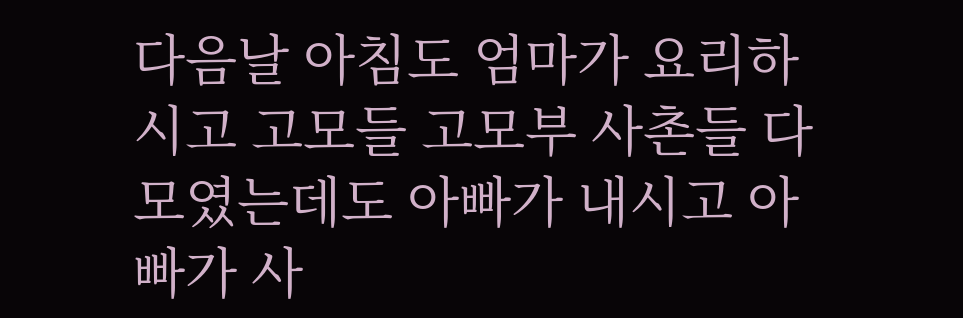다음날 아침도 엄마가 요리하시고 고모들 고모부 사촌들 다 모였는데도 아빠가 내시고 아빠가 사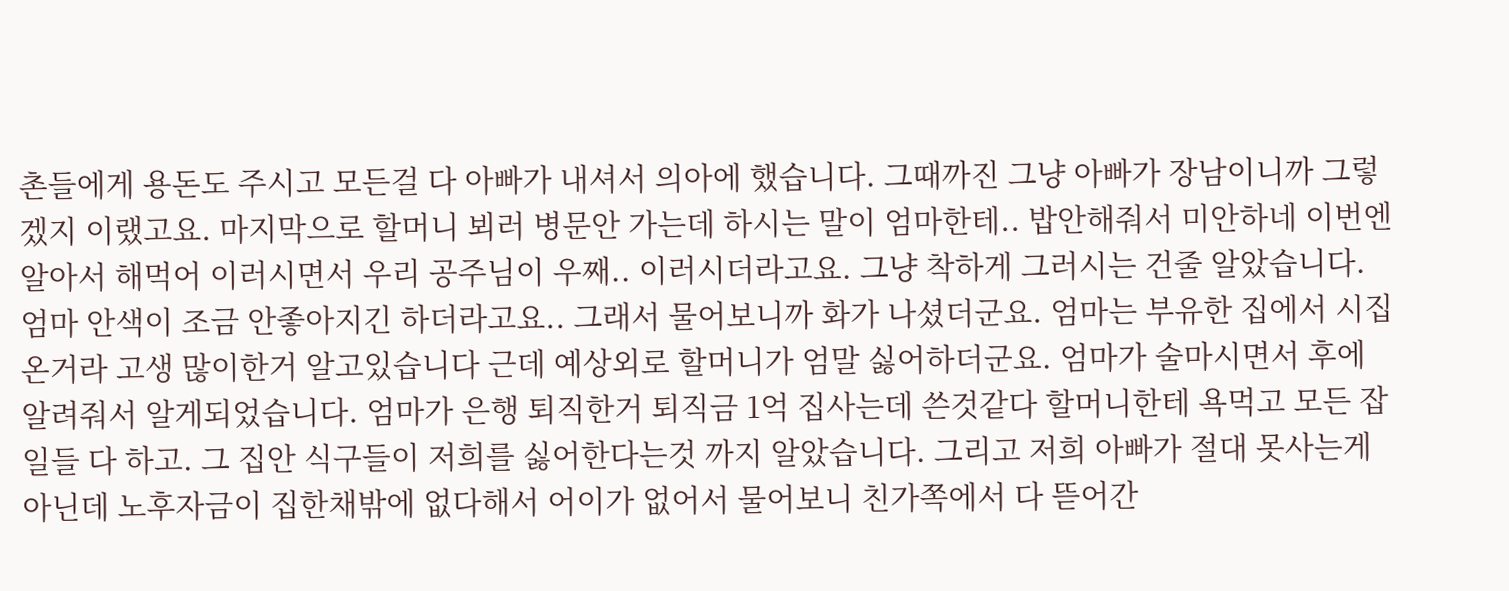촌들에게 용돈도 주시고 모든걸 다 아빠가 내셔서 의아에 했습니다. 그때까진 그냥 아빠가 장남이니까 그렇겠지 이랬고요. 마지막으로 할머니 뵈러 병문안 가는데 하시는 말이 엄마한테.. 밥안해줘서 미안하네 이번엔 알아서 해먹어 이러시면서 우리 공주님이 우째.. 이러시더라고요. 그냥 착하게 그러시는 건줄 알았습니다. 엄마 안색이 조금 안좋아지긴 하더라고요.. 그래서 물어보니까 화가 나셨더군요. 엄마는 부유한 집에서 시집온거라 고생 많이한거 알고있습니다 근데 예상외로 할머니가 엄말 싫어하더군요. 엄마가 술마시면서 후에 알려줘서 알게되었습니다. 엄마가 은행 퇴직한거 퇴직금 1억 집사는데 쓴것같다 할머니한테 욕먹고 모든 잡일들 다 하고. 그 집안 식구들이 저희를 싫어한다는것 까지 알았습니다. 그리고 저희 아빠가 절대 못사는게 아닌데 노후자금이 집한채밖에 없다해서 어이가 없어서 물어보니 친가쪽에서 다 뜯어간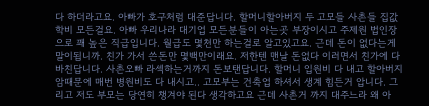다 하더라고요. 아빠가 호구처럼 대준답니다. 할머니할아버지 두 고모들 사촌들 집값 학비 모든걸요. 아빠 우리나라 대기업 모든분들이 아는곳 부장이시고 주제원 법인장으로 꽤 높은 직급입니다. 월급도 몇천만 하는걸로 알고있고요. 근데 돈이 없다는게 말이됩니까. 친가 가서 쓴돈만 몇백만이래요. 저한텐 맨날 돈없다 이러면서 친가에 다 바친답니다. 사촌오빠 라섹하는거까지 돈보탠답니다. 할머니 입원비 다 내고 할아버지 암때문에 매번 병원비도 다 내시고.. 고모부는 건축업 하셔서 생계 힘든거 압니다. 그리고 저도 부모는 당연히 챙겨야 된다 생각하고요 근데 사촌거 까지 대주느라 왜 아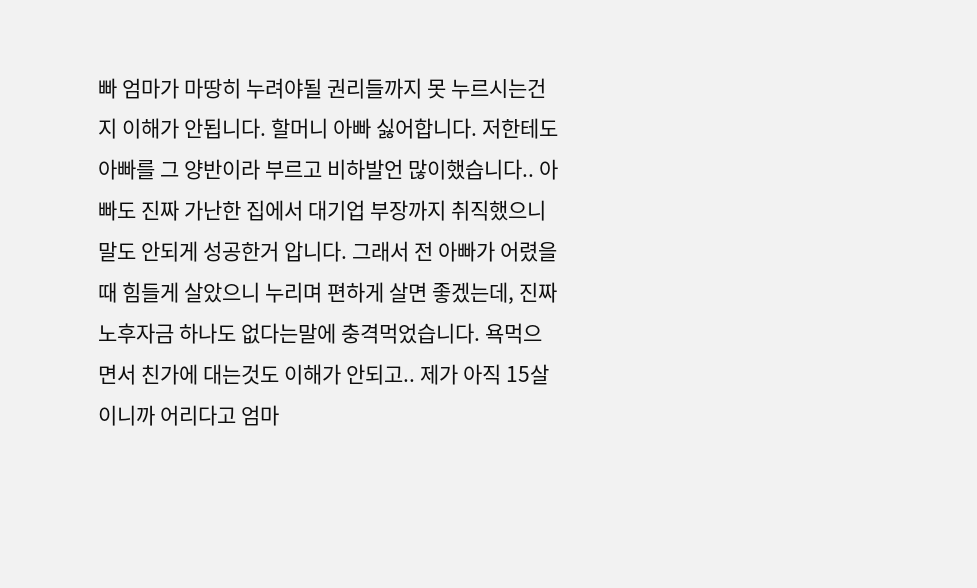빠 엄마가 마땅히 누려야될 권리들까지 못 누르시는건지 이해가 안됩니다. 할머니 아빠 싫어합니다. 저한테도 아빠를 그 양반이라 부르고 비하발언 많이했습니다.. 아빠도 진짜 가난한 집에서 대기업 부장까지 취직했으니 말도 안되게 성공한거 압니다. 그래서 전 아빠가 어렸을 때 힘들게 살았으니 누리며 편하게 살면 좋겠는데, 진짜 노후자금 하나도 없다는말에 충격먹었습니다. 욕먹으면서 친가에 대는것도 이해가 안되고.. 제가 아직 15살이니까 어리다고 엄마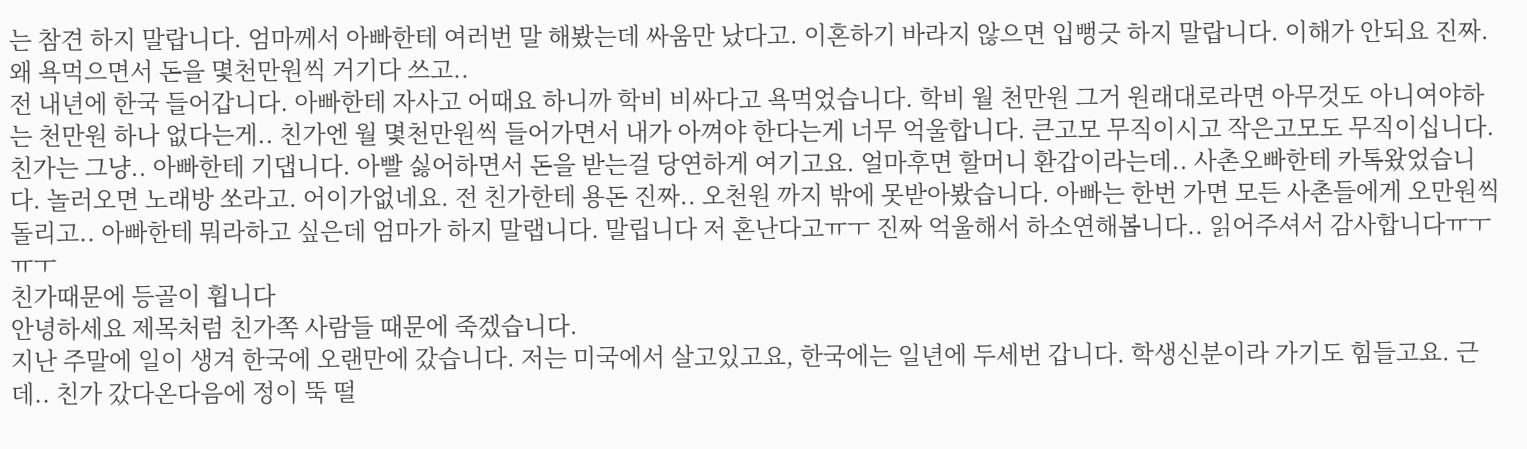는 참견 하지 말랍니다. 엄마께서 아빠한테 여러번 말 해봤는데 싸움만 났다고. 이혼하기 바라지 않으면 입뻥긋 하지 말랍니다. 이해가 안되요 진짜. 왜 욕먹으면서 돈을 몇천만원씩 거기다 쓰고..
전 내년에 한국 들어갑니다. 아빠한테 자사고 어때요 하니까 학비 비싸다고 욕먹었습니다. 학비 월 천만원 그거 원래대로라면 아무것도 아니여야하는 천만원 하나 없다는게.. 친가엔 월 몇천만원씩 들어가면서 내가 아껴야 한다는게 너무 억울합니다. 큰고모 무직이시고 작은고모도 무직이십니다. 친가는 그냥.. 아빠한테 기댑니다. 아빨 싫어하면서 돈을 받는걸 당연하게 여기고요. 얼마후면 할머니 환갑이라는데.. 사촌오빠한테 카톡왔었습니다. 놀러오면 노래방 쏘라고. 어이가없네요. 전 친가한테 용돈 진짜.. 오천원 까지 밖에 못받아봤습니다. 아빠는 한번 가면 모든 사촌들에게 오만원씩 돌리고.. 아빠한테 뭐라하고 싶은데 엄마가 하지 말랩니다. 말립니다 저 혼난다고ㅠㅜ 진짜 억울해서 하소연해봅니다.. 읽어주셔서 감사합니다ㅠㅜㅠㅜ
친가때문에 등골이 휩니다
안녕하세요 제목처럼 친가쪽 사람들 때문에 죽겠습니다.
지난 주말에 일이 생겨 한국에 오랜만에 갔습니다. 저는 미국에서 살고있고요, 한국에는 일년에 두세번 갑니다. 학생신분이라 가기도 힘들고요. 근데.. 친가 갔다온다음에 정이 뚝 떨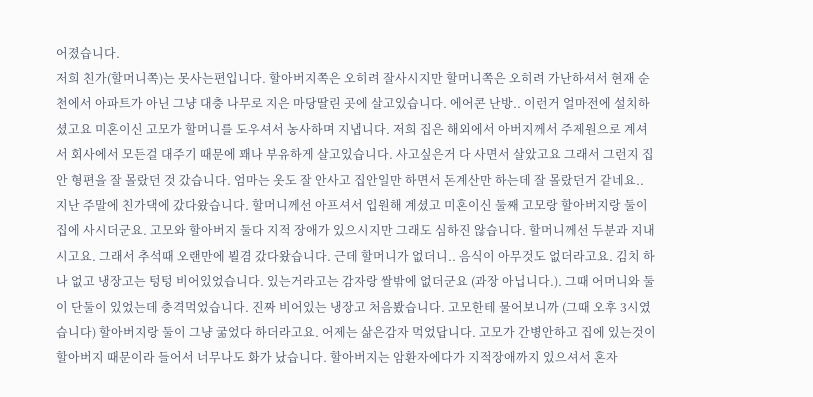어졌습니다.
저희 친가(할머니쪽)는 못사는편입니다. 할아버지쪽은 오히려 잘사시지만 할머니쪽은 오히려 가난하셔서 현재 순천에서 아파트가 아닌 그냥 대충 나무로 지은 마당딸린 곳에 살고있습니다. 에어콘 난방.. 이런거 얼마전에 설치하셨고요 미혼이신 고모가 할머니를 도우셔서 농사하며 지냅니다. 저희 집은 해외에서 아버지께서 주제원으로 계셔서 회사에서 모든걸 대주기 때문에 꽤나 부유하게 살고있습니다. 사고싶은거 다 사면서 살았고요 그래서 그런지 집안 형편을 잘 몰랐던 것 갔습니다. 엄마는 옷도 잘 안사고 집안일만 하면서 돈계산만 하는데 잘 몰랐던거 같네요..
지난 주말에 친가댁에 갔다왔습니다. 할머니께선 아프셔서 입원해 계셨고 미혼이신 둘째 고모랑 할아버지랑 둘이 집에 사시더군요. 고모와 할아버지 둘다 지적 장애가 있으시지만 그래도 심하진 않습니다. 할머니께선 두분과 지내시고요. 그래서 추석때 오랜만에 뵐겸 갔다왔습니다. 근데 할머니가 없더니.. 음식이 아무것도 없더라고요. 김치 하나 없고 냉장고는 텅텅 비어있었습니다. 있는거라고는 감자랑 쌀밖에 없더군요 (과장 아닙니다.). 그때 어머니와 둘이 단둘이 있었는데 충격먹었습니다. 진짜 비어있는 냉장고 처음봤습니다. 고모한테 물어보니까 (그때 오후 3시였습니다) 할아버지랑 둘이 그냥 굶었다 하더라고요. 어제는 삶은감자 먹었답니다. 고모가 간병안하고 집에 있는것이 할아버지 때문이라 들어서 너무나도 화가 났습니다. 할아버지는 암환자에다가 지적장애까지 있으셔서 혼자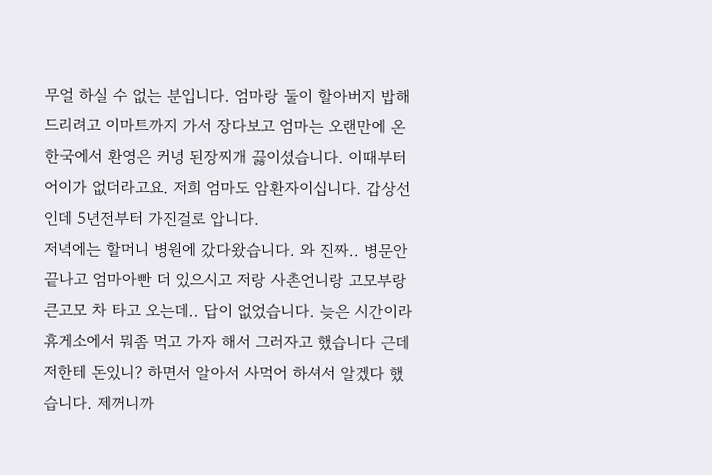무얼 하실 수 없는 분입니다. 엄마랑 둘이 할아버지 밥해드리려고 이마트까지 가서 장다보고 엄마는 오랜만에 온 한국에서 환영은 커녕 된장찌개 끓이셨습니다. 이때부터 어이가 없더라고요. 저희 엄마도 암환자이십니다. 갑상선인데 5년전부터 가진걸로 압니다.
저녁에는 할머니 병원에 갔다왔습니다. 와 진짜.. 병문안 끝나고 엄마아빤 더 있으시고 저랑 사촌언니랑 고모부랑 큰고모 차 타고 오는데.. 답이 없었습니다. 늦은 시간이라 휴게소에서 뭐좀 먹고 가자 해서 그러자고 했습니다 근데 저한테 돈있니? 하면서 알아서 사먹어 하셔서 알겠다 했습니다. 제꺼니까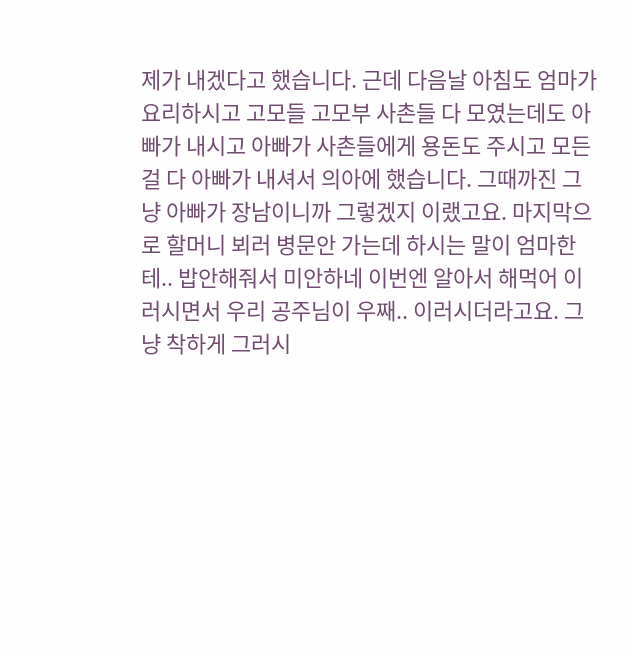제가 내겠다고 했습니다. 근데 다음날 아침도 엄마가 요리하시고 고모들 고모부 사촌들 다 모였는데도 아빠가 내시고 아빠가 사촌들에게 용돈도 주시고 모든걸 다 아빠가 내셔서 의아에 했습니다. 그때까진 그냥 아빠가 장남이니까 그렇겠지 이랬고요. 마지막으로 할머니 뵈러 병문안 가는데 하시는 말이 엄마한테.. 밥안해줘서 미안하네 이번엔 알아서 해먹어 이러시면서 우리 공주님이 우째.. 이러시더라고요. 그냥 착하게 그러시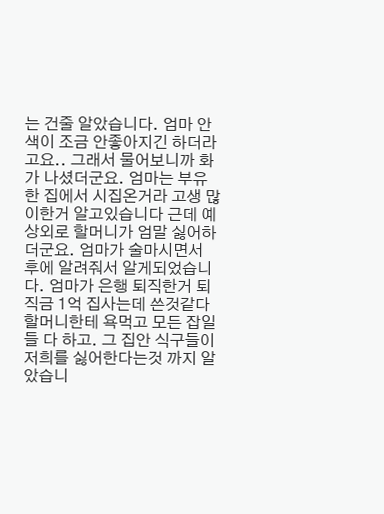는 건줄 알았습니다. 엄마 안색이 조금 안좋아지긴 하더라고요.. 그래서 물어보니까 화가 나셨더군요. 엄마는 부유한 집에서 시집온거라 고생 많이한거 알고있습니다 근데 예상외로 할머니가 엄말 싫어하더군요. 엄마가 술마시면서 후에 알려줘서 알게되었습니다. 엄마가 은행 퇴직한거 퇴직금 1억 집사는데 쓴것같다 할머니한테 욕먹고 모든 잡일들 다 하고. 그 집안 식구들이 저희를 싫어한다는것 까지 알았습니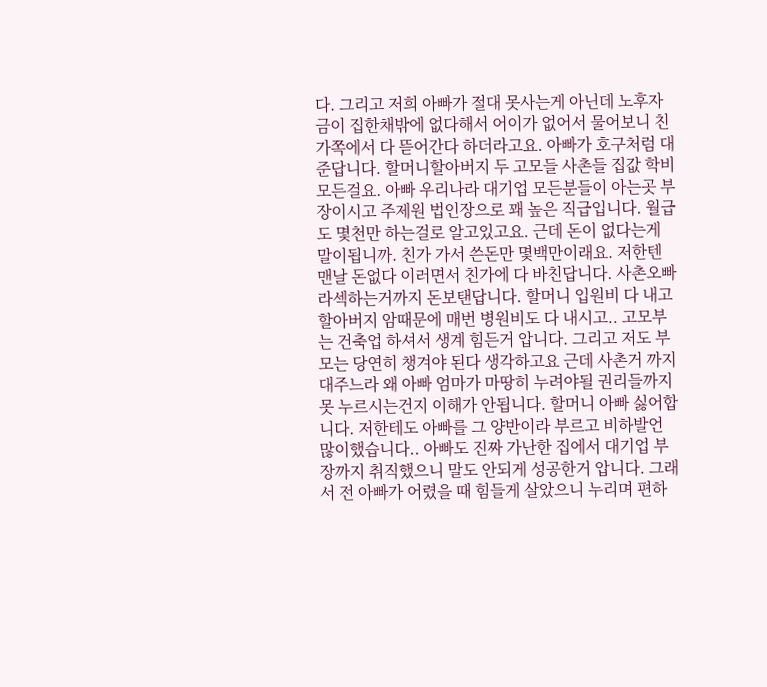다. 그리고 저희 아빠가 절대 못사는게 아닌데 노후자금이 집한채밖에 없다해서 어이가 없어서 물어보니 친가쪽에서 다 뜯어간다 하더라고요. 아빠가 호구처럼 대준답니다. 할머니할아버지 두 고모들 사촌들 집값 학비 모든걸요. 아빠 우리나라 대기업 모든분들이 아는곳 부장이시고 주제원 법인장으로 꽤 높은 직급입니다. 월급도 몇천만 하는걸로 알고있고요. 근데 돈이 없다는게 말이됩니까. 친가 가서 쓴돈만 몇백만이래요. 저한텐 맨날 돈없다 이러면서 친가에 다 바친답니다. 사촌오빠 라섹하는거까지 돈보탠답니다. 할머니 입원비 다 내고 할아버지 암때문에 매번 병원비도 다 내시고.. 고모부는 건축업 하셔서 생계 힘든거 압니다. 그리고 저도 부모는 당연히 챙겨야 된다 생각하고요 근데 사촌거 까지 대주느라 왜 아빠 엄마가 마땅히 누려야될 권리들까지 못 누르시는건지 이해가 안됩니다. 할머니 아빠 싫어합니다. 저한테도 아빠를 그 양반이라 부르고 비하발언 많이했습니다.. 아빠도 진짜 가난한 집에서 대기업 부장까지 취직했으니 말도 안되게 성공한거 압니다. 그래서 전 아빠가 어렸을 때 힘들게 살았으니 누리며 편하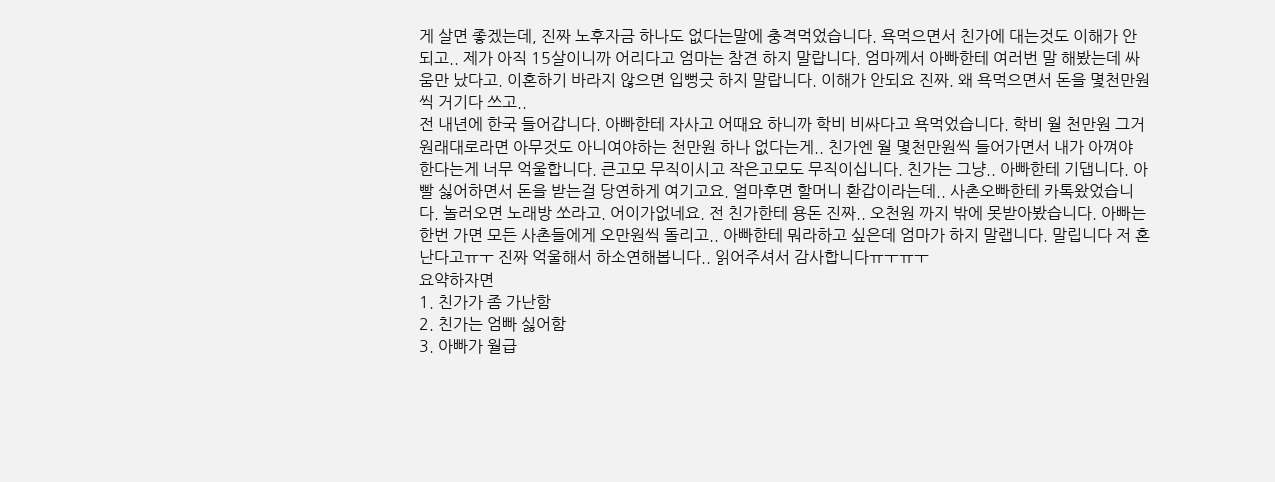게 살면 좋겠는데, 진짜 노후자금 하나도 없다는말에 충격먹었습니다. 욕먹으면서 친가에 대는것도 이해가 안되고.. 제가 아직 15살이니까 어리다고 엄마는 참견 하지 말랍니다. 엄마께서 아빠한테 여러번 말 해봤는데 싸움만 났다고. 이혼하기 바라지 않으면 입뻥긋 하지 말랍니다. 이해가 안되요 진짜. 왜 욕먹으면서 돈을 몇천만원씩 거기다 쓰고..
전 내년에 한국 들어갑니다. 아빠한테 자사고 어때요 하니까 학비 비싸다고 욕먹었습니다. 학비 월 천만원 그거 원래대로라면 아무것도 아니여야하는 천만원 하나 없다는게.. 친가엔 월 몇천만원씩 들어가면서 내가 아껴야 한다는게 너무 억울합니다. 큰고모 무직이시고 작은고모도 무직이십니다. 친가는 그냥.. 아빠한테 기댑니다. 아빨 싫어하면서 돈을 받는걸 당연하게 여기고요. 얼마후면 할머니 환갑이라는데.. 사촌오빠한테 카톡왔었습니다. 놀러오면 노래방 쏘라고. 어이가없네요. 전 친가한테 용돈 진짜.. 오천원 까지 밖에 못받아봤습니다. 아빠는 한번 가면 모든 사촌들에게 오만원씩 돌리고.. 아빠한테 뭐라하고 싶은데 엄마가 하지 말랩니다. 말립니다 저 혼난다고ㅠㅜ 진짜 억울해서 하소연해봅니다.. 읽어주셔서 감사합니다ㅠㅜㅠㅜ
요약하자면
1. 친가가 좀 가난함
2. 친가는 엄빠 싫어함
3. 아빠가 월급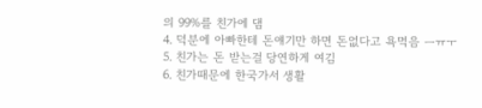의 99%를 친가에 댐
4. 덕분에 아빠한테 돈얘기만 하면 돈없다고 욕먹음 ㅡㅠㅜ
5. 친가는 돈 받는걸 당연하게 여김
6. 친가때문에 한국가서 생활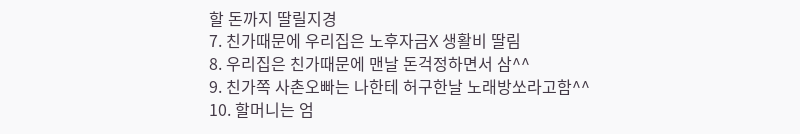할 돈까지 딸릴지경
7. 친가때문에 우리집은 노후자금X 생활비 딸림
8. 우리집은 친가때문에 맨날 돈걱정하면서 삼^^
9. 친가쪽 사촌오빠는 나한테 허구한날 노래방쏘라고함^^
10. 할머니는 엄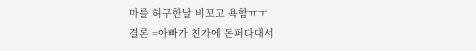마를 허구한날 비꼬고 욕함ㅠㅜ
결론 =아빠가 친가에 돈퍼다대서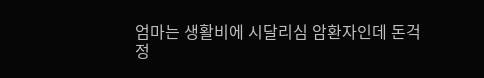엄마는 생활비에 시달리심 암환자인데 돈걱정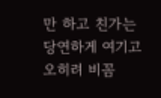만 하고 친가는 당연하게 여기고 오히려 비꼼